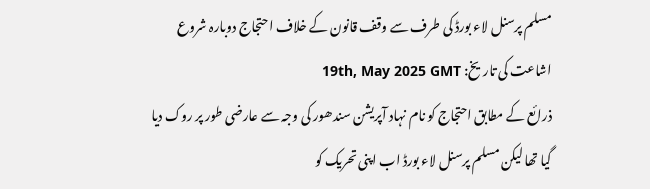مسلم پرسنل لاء بورڈ کی طرف سے وقف قانون کے خلاف احتجاج دوبارہ شروع
اشاعت کی تاریخ: 19th, May 2025 GMT
ذرائع کے مطابق احتجاج کو نام نہاد آپریشن سندھور کی وجہ سے عارضی طور پر روک دیا گیا تھا لیکن مسلم پرسنل لاء بورڈ اب اپنی تحریک کو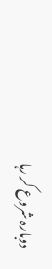دوبارہ شروع کر رہا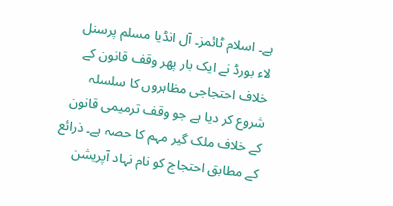ہے۔ اسلام ٹائمز۔ آل انڈیا مسلم پرسنل لاء بورڈ نے ایک بار پھر وقف قانون کے خلاف احتجاجی مظاہروں کا سلسلہ شروع کر دیا ہے جو وقف ترمیمی قانون کے خلاف ملک گیر مہم کا حصہ ہے۔ ذرائع کے مطابق احتجاج کو نام نہاد آپریشن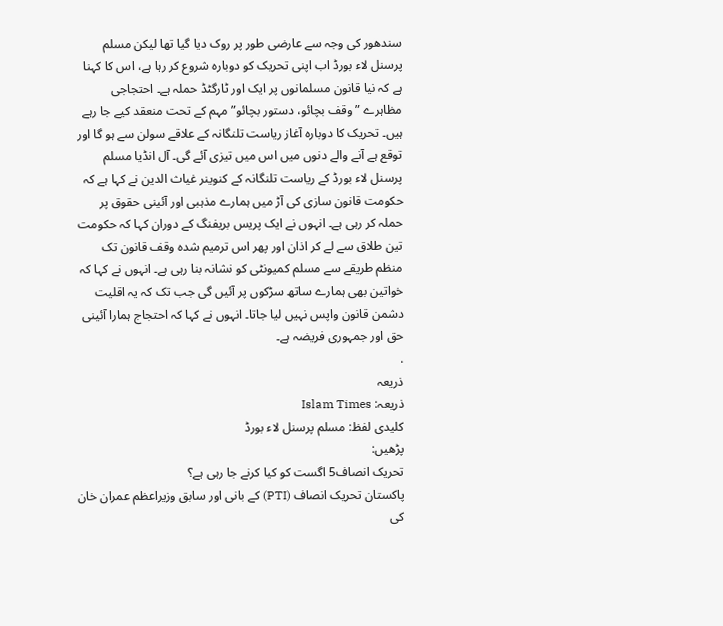سندھور کی وجہ سے عارضی طور پر روک دیا گیا تھا لیکن مسلم پرسنل لاء بورڈ اب اپنی تحریک کو دوبارہ شروع کر رہا ہے، اس کا کہنا ہے کہ نیا قانون مسلمانوں پر ایک اور ٹارگٹڈ حملہ ہے۔ احتجاجی مظاہرے ”وقف بچائو، دستور بچائو” مہم کے تحت منعقد کیے جا رہے ہیں۔ تحریک کا دوبارہ آغاز ریاست تلنگانہ کے علاقے سولن سے ہو گا اور توقع ہے آنے والے دنوں میں اس میں تیزی آئے گی۔ آل انڈیا مسلم پرسنل لاء بورڈ کے ریاست تلنگانہ کے کنوینر غیاث الدین نے کہا ہے کہ حکومت قانون سازی کی آڑ میں ہمارے مذہبی اور آئینی حقوق پر حملہ کر رہی ہے۔ انہوں نے ایک پریس بریفنگ کے دوران کہا کہ حکومت تین طلاق سے لے کر اذان اور پھر اس ترمیم شدہ وقف قانون تک منظم طریقے سے مسلم کمیونٹی کو نشانہ بنا رہی ہے۔ انہوں نے کہا کہ خواتین بھی ہمارے ساتھ سڑکوں پر آئیں گی جب تک کہ یہ اقلیت دشمن قانون واپس نہیں لیا جاتا۔ انہوں نے کہا کہ احتجاج ہمارا آئینی حق اور جمہوری فریضہ ہے۔
.
ذریعہ
ذریعہ: Islam Times
کلیدی لفظ: مسلم پرسنل لاء بورڈ
پڑھیں:
تحریک انصاف5 اگست کو کیا کرنے جا رہی ہے؟
پاکستان تحریک انصاف (PTI) کے بانی اور سابق وزیراعظم عمران خان کی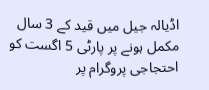اڈیالہ جیل میں قید کے 3 سال مکمل ہونے پر پارٹی 5 اگست کو احتجاجی پروگرام پر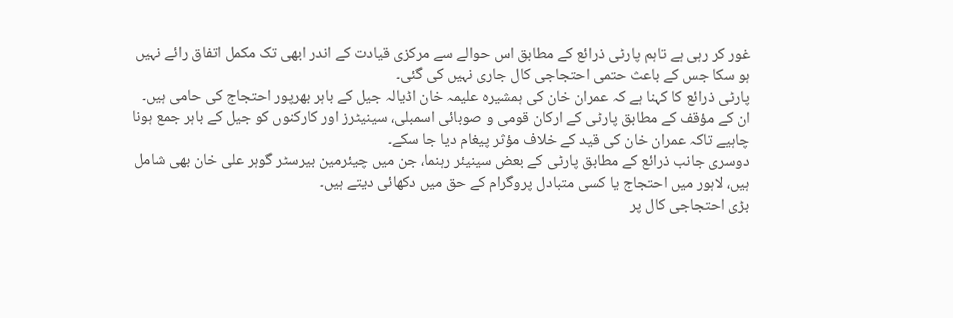غور کر رہی ہے تاہم پارٹی ذرائع کے مطابق اس حوالے سے مرکزی قیادت کے اندر ابھی تک مکمل اتفاق رائے نہیں ہو سکا جس کے باعث حتمی احتجاجی کال جاری نہیں کی گئی۔
پارٹی ذرائع کا کہنا ہے کہ عمران خان کی ہمشیرہ علیمہ خان اڈیالہ جیل کے باہر بھرپور احتجاج کی حامی ہیں۔ ان کے مؤقف کے مطابق پارٹی کے ارکان قومی و صوبائی اسمبلی، سینیٹرز اور کارکنوں کو جیل کے باہر جمع ہونا چاہیے تاکہ عمران خان کی قید کے خلاف مؤثر پیغام دیا جا سکے۔
دوسری جانب ذرائع کے مطابق پارٹی کے بعض سینیئر رہنما، جن میں چیئرمین بیرسٹر گوہر علی خان بھی شامل ہیں، لاہور میں احتجاج یا کسی متبادل پروگرام کے حق میں دکھائی دیتے ہیں۔
بڑی احتجاجی کال پر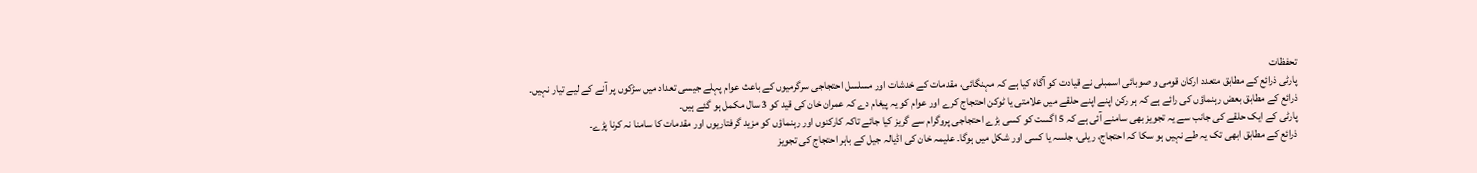تحفظات
پارٹی ذرائع کے مطابق متعدد ارکان قومی و صوبائی اسمبلی نے قیادت کو آگاہ کیا ہے کہ مہنگائی، مقدمات کے خدشات اور مسلسل احتجاجی سرگرمیوں کے باعث عوام پہلے جیسی تعداد میں سڑکوں پر آنے کے لیے تیار نہیں۔
ذرائع کے مطابق بعض رہنماؤں کی رائے ہے کہ ہر رکن اپنے اپنے حلقے میں علامتی یا ٹوکن احتجاج کرے اور عوام کو یہ پیغام دے کہ عمران خان کی قید کو 3 سال مکمل ہو گئے ہیں۔
پارٹی کے ایک حلقے کی جانب سے یہ تجویز بھی سامنے آئی ہے کہ 5 اگست کو کسی بڑے احتجاجی پروگرام سے گریز کیا جائے تاکہ کارکنوں اور رہنماؤں کو مزید گرفتاریوں اور مقدمات کا سامنا نہ کرنا پڑے۔
ذرائع کے مطابق ابھی تک یہ طے نہیں ہو سکا کہ احتجاج، ریلی، جلسہ یا کسی اور شکل میں ہوگا۔ علیمہ خان کی اڈیالہ جیل کے باہر احتجاج کی تجویز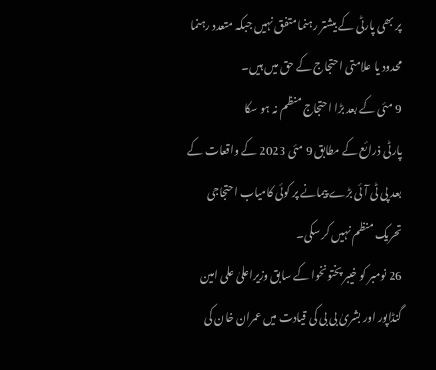پر بھی پارٹی کے بیشتر رہنما متفق نہیں جبکہ متعدد رہنما محدود یا علامتی احتجاج کے حق میں ہیں۔
9 مئی کے بعد بڑا احتجاج منظم نہ ہو سکا
پارٹی ذرائع کے مطابق 9 مئی 2023 کے واقعات کے بعد پی ٹی آئی بڑے پیمانے پر کوئی کامیاب احتجاجی تحریک منظم نہیں کر سکی۔
26 نومبر کو خیبر پختونخوا کے سابق وزیراعلیٰ علی امین گنڈاپور اور بشریٰ بی بی کی قیادت میں عمران خان کی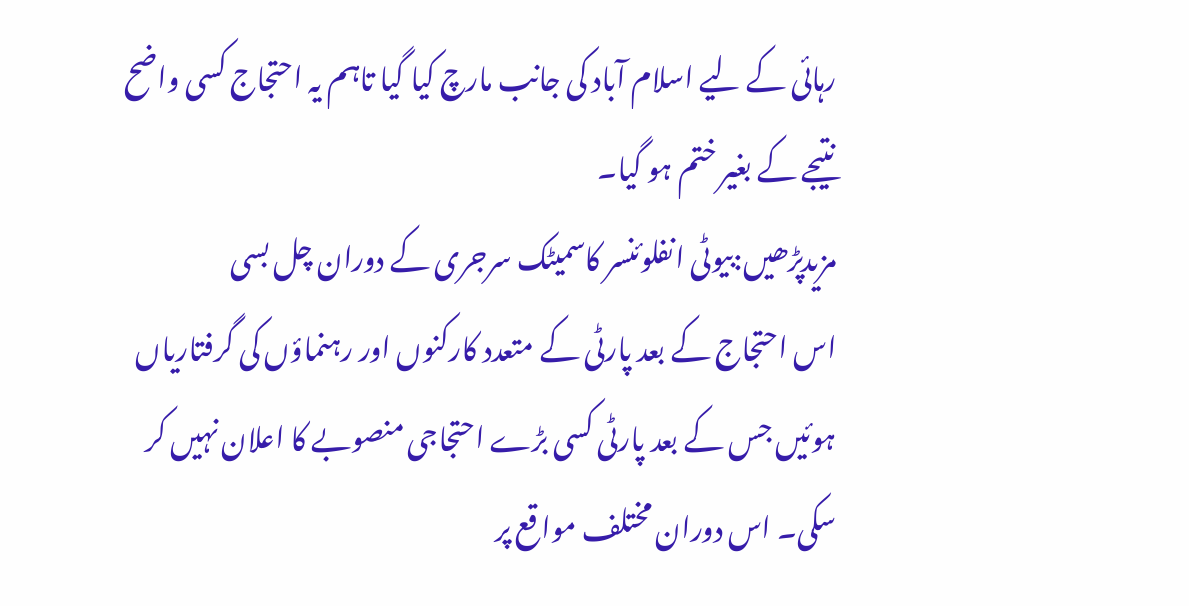رہائی کے لیے اسلام آباد کی جانب مارچ کیا گیا تاہم یہ احتجاج کسی واضح نتیجے کے بغیر ختم ہو گیا۔
مزیدپڑھیں:بیوٹی انفلوئنسر کاسمیٹک سرجری کے دوران چل بسی
اس احتجاج کے بعد پارٹی کے متعدد کارکنوں اور رہنماؤں کی گرفتاریاں ہوئیں جس کے بعد پارٹی کسی بڑے احتجاجی منصوبے کا اعلان نہیں کر سکی۔ اس دوران مختلف مواقع پر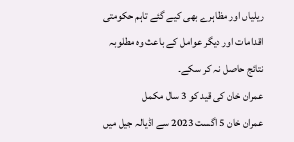ریلیاں اور مظاہرے بھی کیے گئے تاہم حکومتی اقدامات اور دیگر عوامل کے باعث وہ مطلوبہ نتائج حاصل نہ کر سکے۔
عمران خان کی قید کو 3 سال مکمل
عمران خان 5 اگست 2023 سے اڈیالہ جیل میں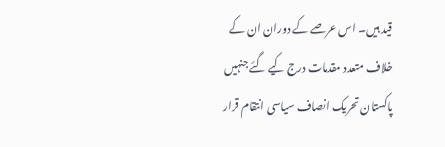قید ہیں۔ اس عرصے کے دوران ان کے خلاف متعدد مقدمات درج کیے گئے جنہیں پاکستان تحریک انصاف سیاسی انتقام قرار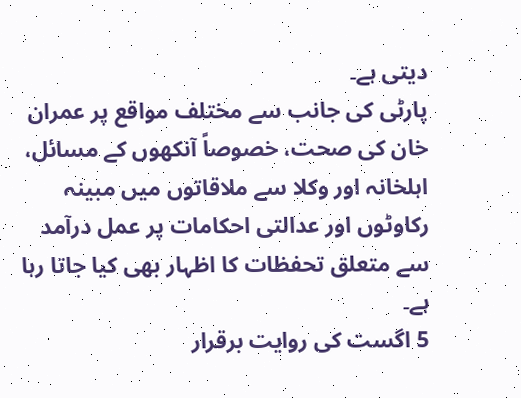دیتی ہے۔
پارٹی کی جانب سے مختلف مواقع پر عمران خان کی صحت، خصوصاً آنکھوں کے مسائل، اہلخانہ اور وکلا سے ملاقاتوں میں مبینہ رکاوٹوں اور عدالتی احکامات پر عمل درآمد سے متعلق تحفظات کا اظہار بھی کیا جاتا رہا ہے۔
5 اگست کی روایت برقرار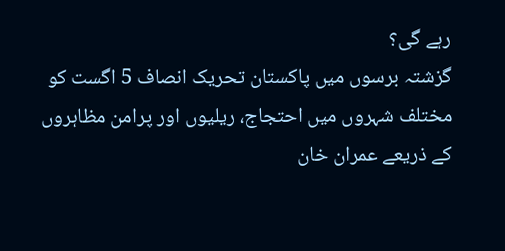رہے گی؟
گزشتہ برسوں میں پاکستان تحریک انصاف 5 اگست کو مختلف شہروں میں احتجاج، ریلیوں اور پرامن مظاہروں کے ذریعے عمران خان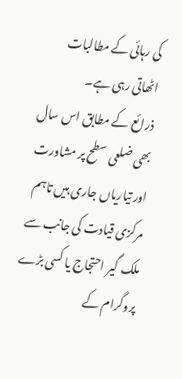کی رہائی کے مطالبات اٹھاتی رہی ہے۔
ذرائع کے مطابق اس سال بھی ضلعی سطح پر مشاورت اور تیاریاں جاری ہیں تاہم مرکزی قیادت کی جانب سے ملک گیر احتجاج یا کسی بڑے پروگرام کے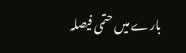بارے میں حتمی فیصلہ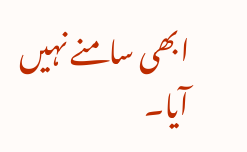ابھی سامنے نہیں آیا۔